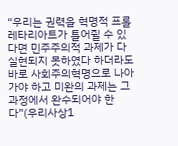“우리는 권력을 혁명적 프롤레타리아트가 틀어쥘 수 있다면 민주주의적 과제가 다 실현되지 못하였다 하더라도 바로 사회주의혁명으로 나아가야 하고 미완의 과제는 그 과정에서 완수되어야 한다”(우리사상1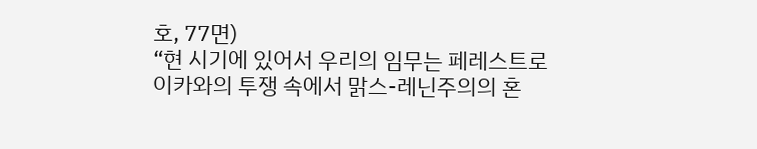호, 77면)
“현 시기에 있어서 우리의 임무는 페레스트로이카와의 투쟁 속에서 맑스-레닌주의의 혼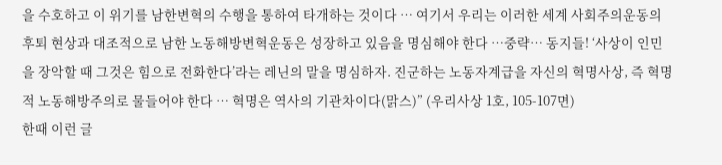을 수호하고 이 위기를 남한변혁의 수행을 통하여 타개하는 것이다 … 여기서 우리는 이러한 세계 사회주의운동의 후퇴 현상과 대조적으로 남한 노동해방변혁운동은 성장하고 있음을 명심해야 한다 …중략… 동지들! ‘사상이 인민을 장악할 때 그것은 힘으로 전화한다’라는 레닌의 말을 명심하자. 진군하는 노동자계급을 자신의 혁명사상, 즉 혁명적 노동해방주의로 물들어야 한다 … 혁명은 역사의 기관차이다(맑스)” (우리사상 1호, 105-107면)
한때 이런 글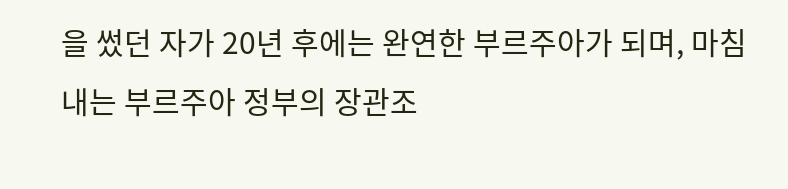을 썼던 자가 20년 후에는 완연한 부르주아가 되며, 마침내는 부르주아 정부의 장관조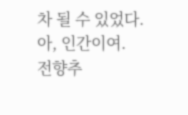차 될 수 있었다.
아, 인간이여.
전향추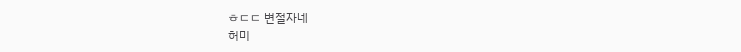ㅎㄷㄷ 변절자네
허미